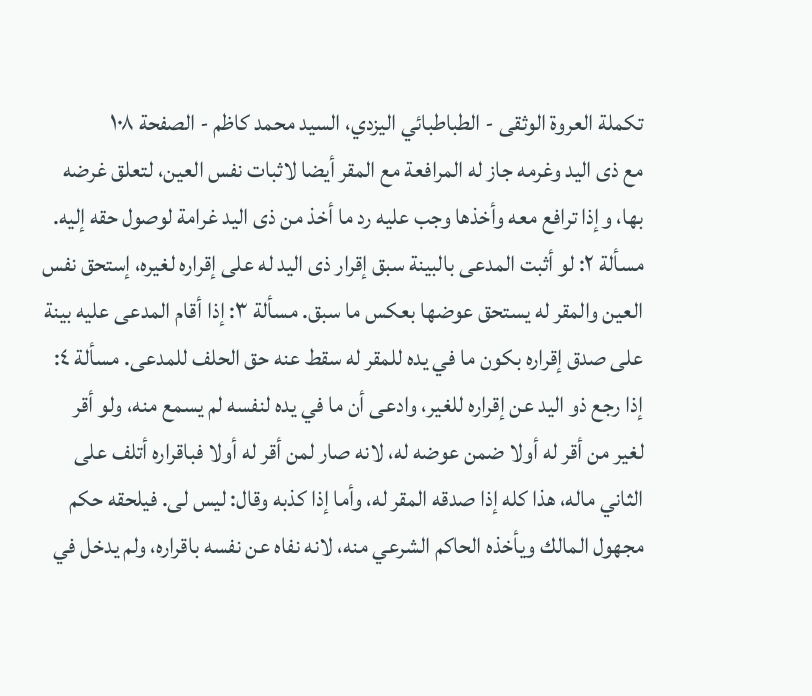تكملة العروة الوثقى - الطباطبائي اليزدي، السيد محمد كاظم - الصفحة ١٠٨
مع ذى اليد وغرمه جاز له المرافعة مع المقر أيضا لاثبات نفس العين، لتعلق غرضه بها، وإذا ترافع معه وأخذها وجب عليه رد ما أخذ من ذى اليد غرامة لوصول حقه إليه. مسألة ٢: لو أثبت المدعى بالبينة سبق إقرار ذى اليد له على إقراره لغيره، إستحق نفس العين والمقر له يستحق عوضها بعكس ما سبق. مسألة ٣: إذا أقام المدعى عليه بينة على صدق إقراره بكون ما في يده للمقر له سقط عنه حق الحلف للمدعى. مسألة ٤: إذا رجع ذو اليد عن إقراره للغير، وادعى أن ما في يده لنفسه لم يسمع منه، ولو أقر لغير من أقر له أولا ضمن عوضه له، لانه صار لمن أقر له أولا فباقراره أتلف على الثاني ماله، هذا كله إذا صدقه المقر له، وأما إذا كذبه وقال: ليس لى. فيلحقه حكم مجهول المالك ويأخذه الحاكم الشرعي منه، لانه نفاه عن نفسه باقراره، ولم يدخل في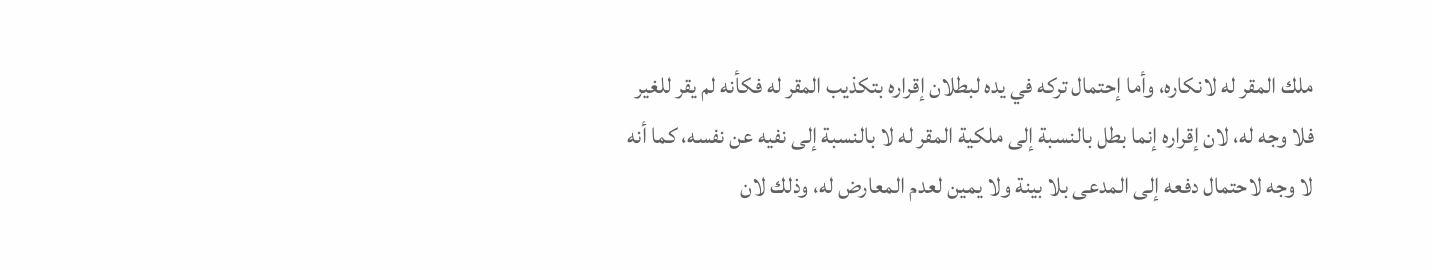ملك المقر له لانكاره، وأما إحتمال تركه في يده لبطلان إقراره بتكذيب المقر له فكأنه لم يقر للغير فلا وجه له، لان إقراره إنما بطل بالنسبة إلى ملكية المقر له لا بالنسبة إلى نفيه عن نفسه، كما أنه لا وجه لاحتمال دفعه إلى المدعى بلا بينة ولا يمين لعدم المعارض له، وذلك لان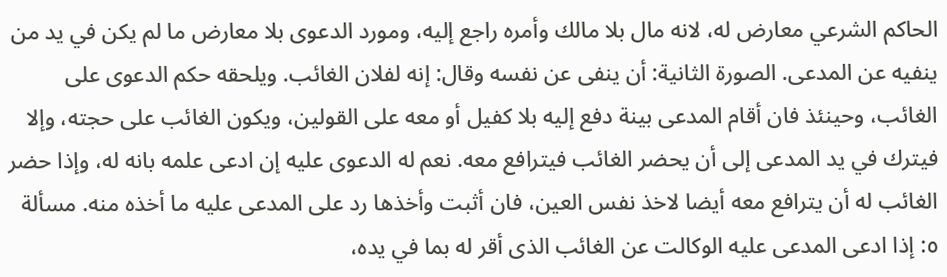الحاكم الشرعي معارض له، لانه مال بلا مالك وأمره راجع إليه، ومورد الدعوى بلا معارض ما لم يكن في يد من ينفيه عن المدعى. الصورة الثانية: أن ينفى عن نفسه وقال: إنه لفلان الغائب. ويلحقه حكم الدعوى على الغائب، وحينئذ فان أقام المدعى بينة دفع إليه بلا كفيل أو معه على القولين، ويكون الغائب على حجته، وإلا فيترك في يد المدعى إلى أن يحضر الغائب فيترافع معه. نعم له الدعوى عليه إن ادعى علمه بانه له، وإذا حضر الغائب له أن يترافع معه أيضا لاخذ نفس العين، فان أثبت وأخذها رد على المدعى عليه ما أخذه منه. مسألة ٥: إذا ادعى المدعى عليه الوكالت عن الغائب الذى أقر له بما في يده،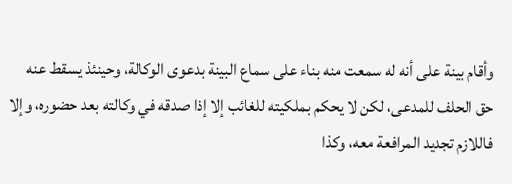وأقام بينة على أنه له سمعت منه بناء على سماع البينة بدعوى الوكالة، وحينئذ يسقط عنه حق الحلف للمدعى، لكن لا يحكم بملكيته للغائب إلا إذا صدقه في وكالته بعد حضوره، وإلا فاللازم تجديد المرافعة معه، وكذا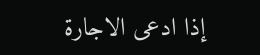إذا ادعى الاجارة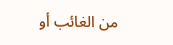من الغائب أو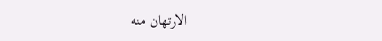الارتهان منه